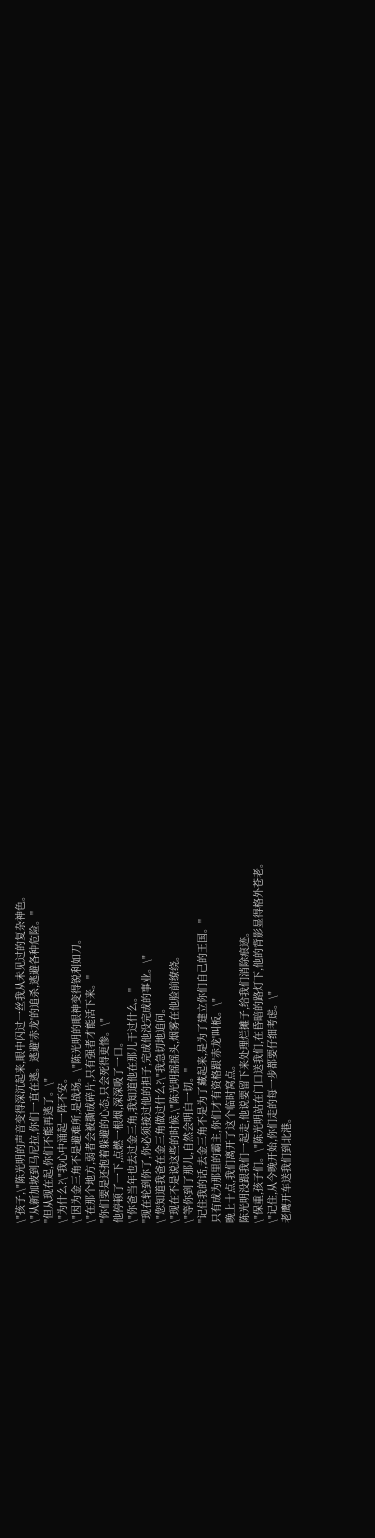\"孩子,\"陈光明的声音变得深沉起来,眼中闪过一丝我从未见过的复杂神色。
\"从新加坡到马尼拉,你们一直在逃。逃避'赤龙'的追杀,逃避各种危险。''
''但从现在起,你们不能再逃了。\"
\"为什么?\"我心中涌起一阵不安。
\"因为金三角不是避难所,是战场。\"陈光明的眼神变得锐利如刀。
\"在那个地方,弱者会被撕成碎片,只有强者才能活下来。''
''你们要是还抱着躲避的心态,只会死得更惨。\"
他停顿了一下,点燃一根烟,深深吸了一口。
\"你爸当年也去过金三角,我知道他在那儿干过什么。''
''现在轮到你了,你必须接过他的担子,完成他没完成的事业。\"
\"您知道我爸在金三角做过什么?\"我急切地追问。
\"现在不是说这些的时候,\"陈光明摇摇头,烟雾在他脸前缭绕。
\"等你到了那儿,自然会明白一切。''
''记住我的话,去金三角不是为了藏起来,是为了建立你们自己的王国。''
只有成为那里的霸主,你们才有资格跟'赤龙'叫板。\"
晚上十点,我们离开了这个临时窝点。
陈光明没跟我们一起走,他说要留下来处理烂摊子,给我们消除痕迹。
\"保重,孩子们。\"陈光明站在门口送我们,在昏暗的路灯下,他的背影显得格外苍老。
\"记住,从今晚开始,你们走的每一步都要仔细考虑。\"
老鹰开车送我们到北港。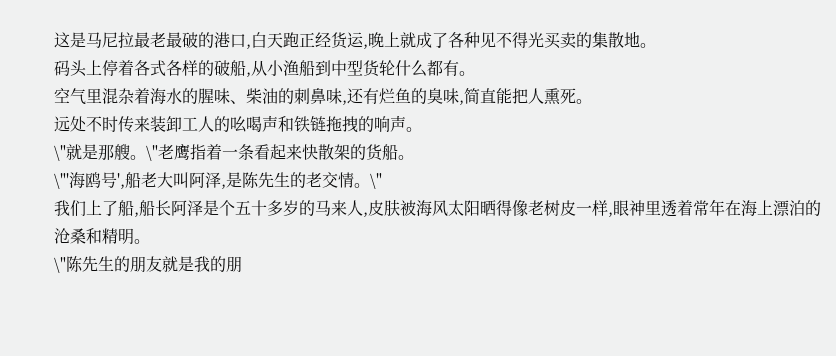这是马尼拉最老最破的港口,白天跑正经货运,晚上就成了各种见不得光买卖的集散地。
码头上停着各式各样的破船,从小渔船到中型货轮什么都有。
空气里混杂着海水的腥味、柴油的刺鼻味,还有烂鱼的臭味,简直能把人熏死。
远处不时传来装卸工人的吆喝声和铁链拖拽的响声。
\"就是那艘。\"老鹰指着一条看起来快散架的货船。
\"'海鸥号',船老大叫阿泽,是陈先生的老交情。\"
我们上了船,船长阿泽是个五十多岁的马来人,皮肤被海风太阳晒得像老树皮一样,眼神里透着常年在海上漂泊的沧桑和精明。
\"陈先生的朋友就是我的朋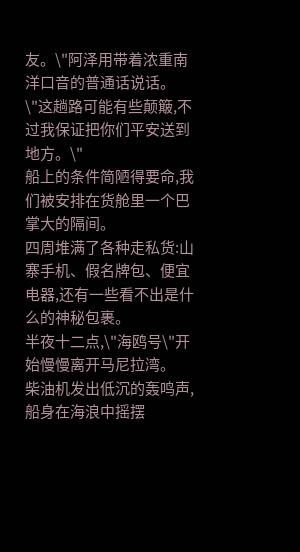友。\"阿泽用带着浓重南洋口音的普通话说话。
\"这趟路可能有些颠簸,不过我保证把你们平安送到地方。\"
船上的条件简陋得要命,我们被安排在货舱里一个巴掌大的隔间。
四周堆满了各种走私货:山寨手机、假名牌包、便宜电器,还有一些看不出是什么的神秘包裹。
半夜十二点,\"海鸥号\"开始慢慢离开马尼拉湾。
柴油机发出低沉的轰鸣声,船身在海浪中摇摆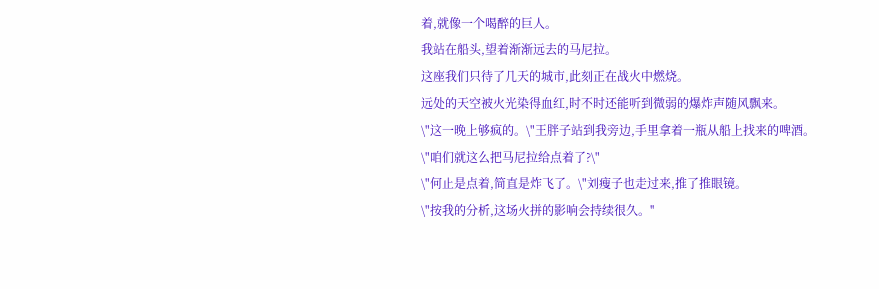着,就像一个喝醉的巨人。
我站在船头,望着渐渐远去的马尼拉。
这座我们只待了几天的城市,此刻正在战火中燃烧。
远处的天空被火光染得血红,时不时还能听到微弱的爆炸声随风飘来。
\"这一晚上够疯的。\"王胖子站到我旁边,手里拿着一瓶从船上找来的啤酒。
\"咱们就这么把马尼拉给点着了?\"
\"何止是点着,简直是炸飞了。\"刘瘦子也走过来,推了推眼镜。
\"按我的分析,这场火拼的影响会持续很久。''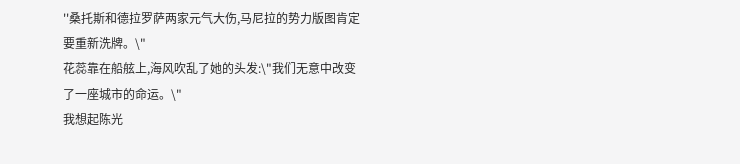''桑托斯和德拉罗萨两家元气大伤,马尼拉的势力版图肯定要重新洗牌。\"
花蕊靠在船舷上,海风吹乱了她的头发:\"我们无意中改变了一座城市的命运。\"
我想起陈光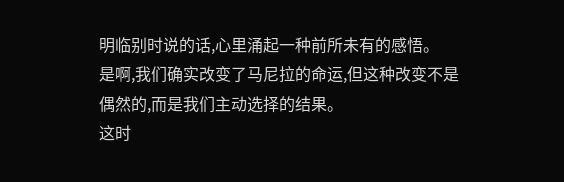明临别时说的话,心里涌起一种前所未有的感悟。
是啊,我们确实改变了马尼拉的命运,但这种改变不是偶然的,而是我们主动选择的结果。
这时